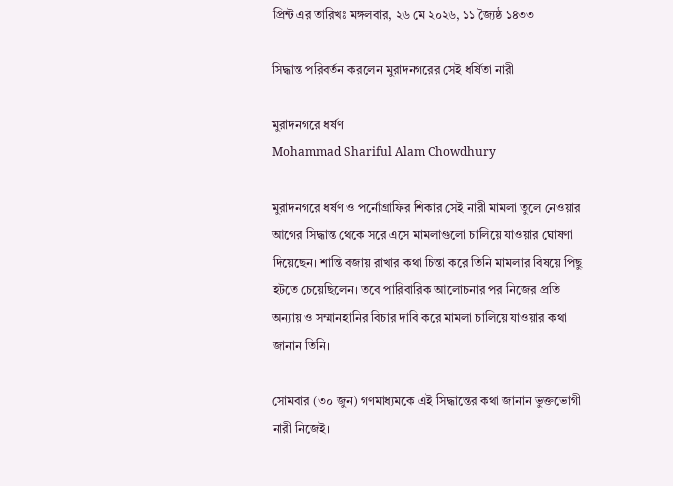প্রিন্ট এর তারিখঃ মঙ্গলবার, ২৬ মে ২০২৬, ১১ জ্যৈষ্ঠ ১৪৩৩

সিদ্ধান্ত পরিবর্তন করলেন মুরাদনগরের সেই ধর্ষিতা নারী

মুরাদনগরে ধর্ষণ
Mohammad Shariful Alam Chowdhury

মুরাদনগরে ধর্ষণ ও পর্নোগ্রাফির শিকার সেই নারী মামলা তুলে নেওয়ার আগের সিদ্ধান্ত থেকে সরে এসে মামলাগুলো চালিয়ে যাওয়ার ঘোষণা দিয়েছেন। শান্তি বজায় রাখার কথা চিন্তা করে তিনি মামলার বিষয়ে পিছু হটতে চেয়েছিলেন। তবে পারিবারিক আলোচনার পর নিজের প্রতি অন্যায় ও সম্মানহানির বিচার দাবি করে মামলা চালিয়ে যাওয়ার কথা জানান তিনি।

সোমবার (৩০ জুন) গণমাধ্যমকে এই সিদ্ধান্তের কথা জানান ভুক্তভোগী নারী নিজেই।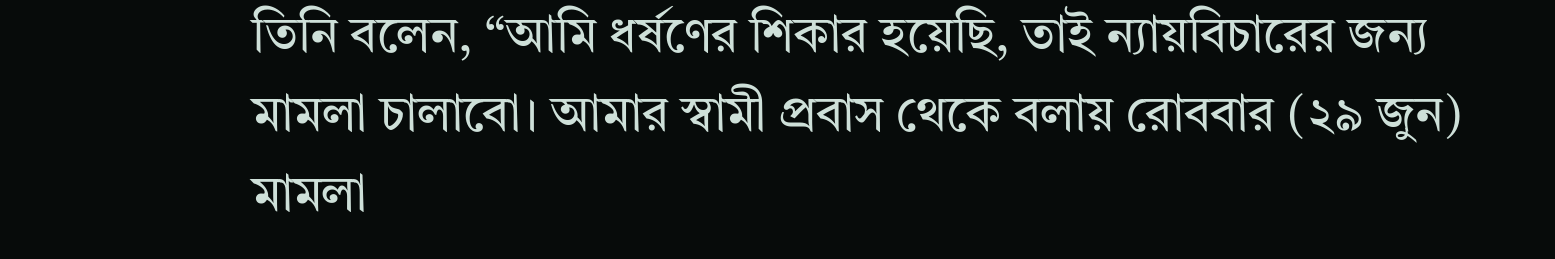তিনি বলেন, “আমি ধর্ষণের শিকার হয়েছি, তাই ন্যায়বিচারের জন্য মামলা চালাবো। আমার স্বামী প্রবাস থেকে বলায় রোববার (২৯ জুন) মামলা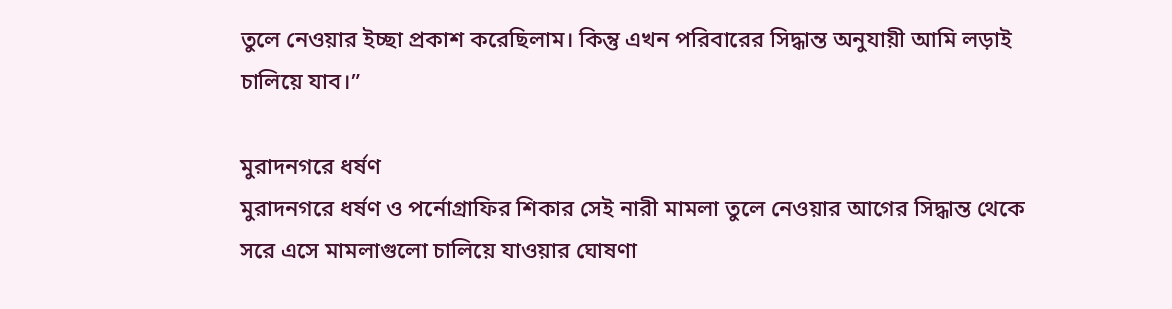তুলে নেওয়ার ইচ্ছা প্রকাশ করেছিলাম। কিন্তু এখন পরিবারের সিদ্ধান্ত অনুযায়ী আমি লড়াই চালিয়ে যাব।”

মুরাদনগরে ধর্ষণ
মুরাদনগরে ধর্ষণ ও পর্নোগ্রাফির শিকার সেই নারী মামলা তুলে নেওয়ার আগের সিদ্ধান্ত থেকে সরে এসে মামলাগুলো চালিয়ে যাওয়ার ঘোষণা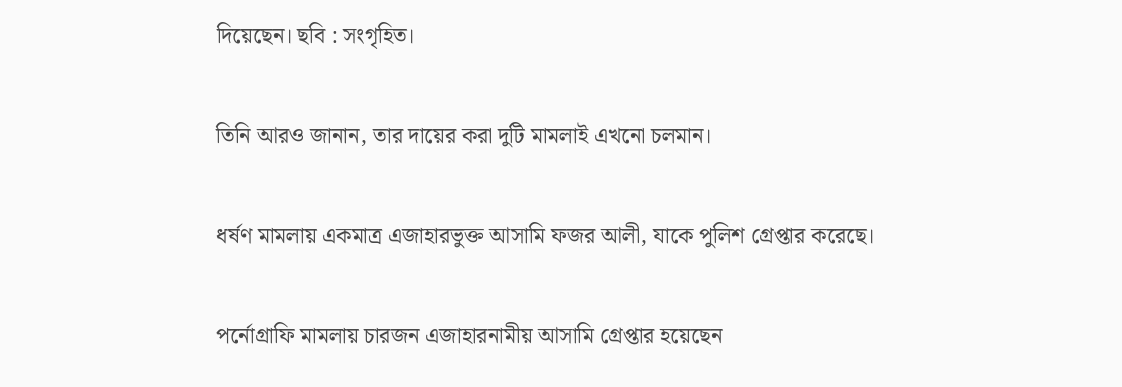দিয়েছেন। ছবি : সংগৃহিত।

তিনি আরও জানান, তার দায়ের করা দুটি মামলাই এখনো চলমান।

ধর্ষণ মামলায় একমাত্র এজাহারভুক্ত আসামি ফজর আলী, যাকে পুলিশ গ্রেপ্তার করেছে।

পর্নোগ্রাফি মামলায় চারজন এজাহারনামীয় আসামি গ্রেপ্তার হয়েছেন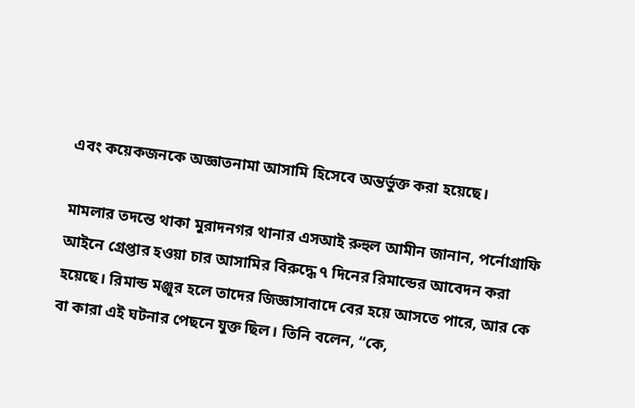এবং কয়েকজনকে অজ্ঞাতনামা আসামি হিসেবে অন্তর্ভুক্ত করা হয়েছে।

মামলার তদন্তে থাকা মুরাদনগর থানার এসআই রুহুল আমীন জানান, পর্নোগ্রাফি আইনে গ্রেপ্তার হওয়া চার আসামির বিরুদ্ধে ৭ দিনের রিমান্ডের আবেদন করা হয়েছে। রিমান্ড মঞ্জুর হলে তাদের জিজ্ঞাসাবাদে বের হয়ে আসতে পারে, আর কে বা কারা এই ঘটনার পেছনে যুক্ত ছিল। তিনি বলেন, “কে,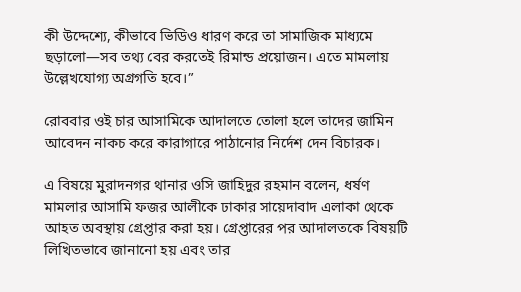কী উদ্দেশ্যে, কীভাবে ভিডিও ধারণ করে তা সামাজিক মাধ্যমে ছড়ালো—সব তথ্য বের করতেই রিমান্ড প্রয়োজন। এতে মামলায় উল্লেখযোগ্য অগ্রগতি হবে।”

রোববার ওই চার আসামিকে আদালতে তোলা হলে তাদের জামিন আবেদন নাকচ করে কারাগারে পাঠানোর নির্দেশ দেন বিচারক।

এ বিষয়ে মুরাদনগর থানার ওসি জাহিদুর রহমান বলেন, ধর্ষণ মামলার আসামি ফজর আলীকে ঢাকার সায়েদাবাদ এলাকা থেকে আহত অবস্থায় গ্রেপ্তার করা হয়। গ্রেপ্তারের পর আদালতকে বিষয়টি লিখিতভাবে জানানো হয় এবং তার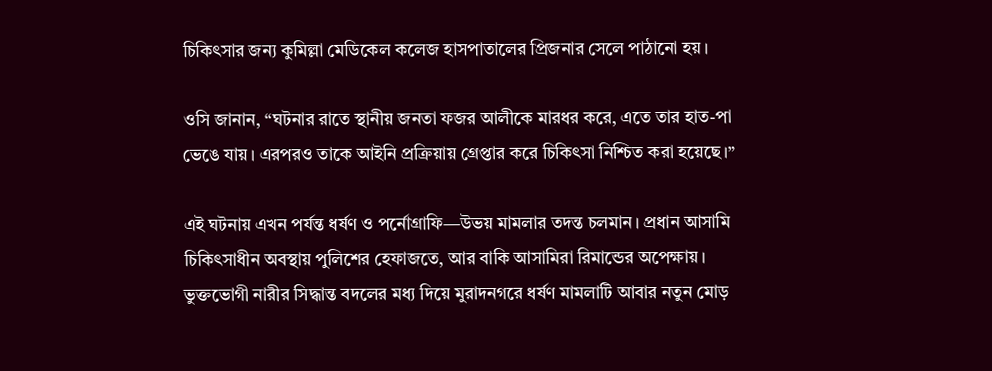চিকিৎসার জন্য কুমিল্লা মেডিকেল কলেজ হাসপাতালের প্রিজনার সেলে পাঠানো হয়।

ওসি জানান, “ঘটনার রাতে স্থানীয় জনতা ফজর আলীকে মারধর করে, এতে তার হাত-পা ভেঙে যায়। এরপরও তাকে আইনি প্রক্রিয়ায় গ্রেপ্তার করে চিকিৎসা নিশ্চিত করা হয়েছে।”

এই ঘটনায় এখন পর্যন্ত ধর্ষণ ও পর্নোগ্রাফি—উভয় মামলার তদন্ত চলমান। প্রধান আসামি চিকিৎসাধীন অবস্থায় পুলিশের হেফাজতে, আর বাকি আসামিরা রিমান্ডের অপেক্ষায়। ভুক্তভোগী নারীর সিদ্ধান্ত বদলের মধ্য দিয়ে মুরাদনগরে ধর্ষণ মামলাটি আবার নতুন মোড়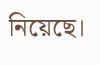নিয়েছে।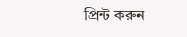প্রিন্ট করুন